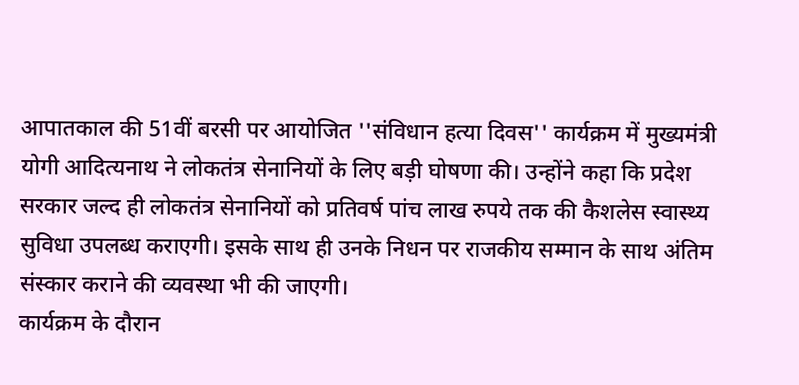आपातकाल की 51वीं बरसी पर आयोजित ''संविधान हत्या दिवस'' कार्यक्रम में मुख्यमंत्री योगी आदित्यनाथ ने लोकतंत्र सेनानियों के लिए बड़ी घोषणा की। उन्होंने कहा कि प्रदेश सरकार जल्द ही लोकतंत्र सेनानियों को प्रतिवर्ष पांच लाख रुपये तक की कैशलेस स्वास्थ्य सुविधा उपलब्ध कराएगी। इसके साथ ही उनके निधन पर राजकीय सम्मान के साथ अंतिम संस्कार कराने की व्यवस्था भी की जाएगी।
कार्यक्रम के दौरान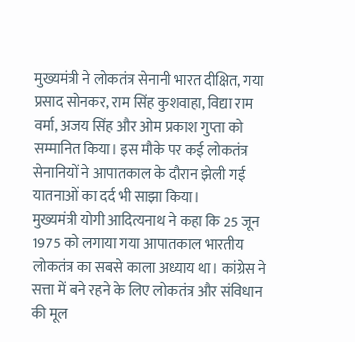मुख्यमंत्री ने लोकतंत्र सेनानी भारत दीक्षित, गया प्रसाद सोनकर, राम सिंह कुशवाहा, विद्या राम वर्मा, अजय सिंह और ओम प्रकाश गुप्ता को सम्मानित किया। इस मौके पर कई लोकतंत्र सेनानियों ने आपातकाल के दौरान झेली गई यातनाओं का दर्द भी साझा किया।
मुख्यमंत्री योगी आदित्यनाथ ने कहा कि 25 जून 1975 को लगाया गया आपातकाल भारतीय लोकतंत्र का सबसे काला अध्याय था। कांग्रेस ने सत्ता में बने रहने के लिए लोकतंत्र और संविधान की मूल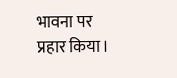भावना पर प्रहार किया।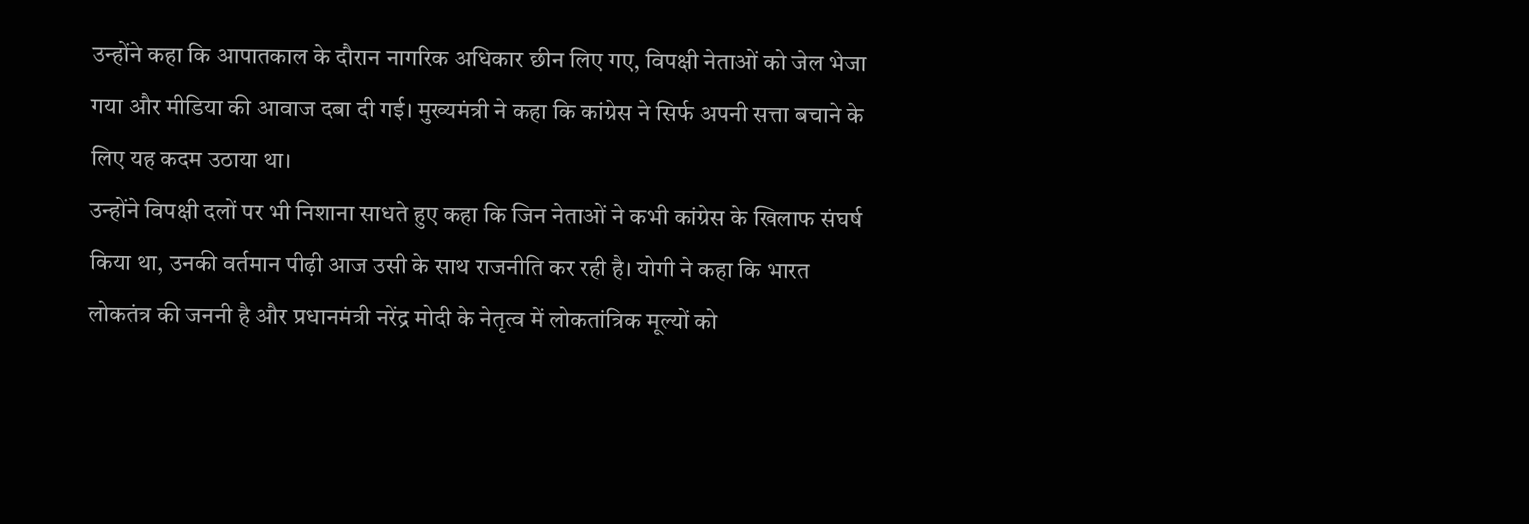उन्होंने कहा कि आपातकाल के दौरान नागरिक अधिकार छीन लिए गए, विपक्षी नेताओं को जेल भेजा गया और मीडिया की आवाज दबा दी गई। मुख्यमंत्री ने कहा कि कांग्रेस ने सिर्फ अपनी सत्ता बचाने के लिए यह कदम उठाया था।
उन्होंने विपक्षी दलों पर भी निशाना साधते हुए कहा कि जिन नेताओं ने कभी कांग्रेस के खिलाफ संघर्ष किया था, उनकी वर्तमान पीढ़ी आज उसी के साथ राजनीति कर रही है। योगी ने कहा कि भारत लोकतंत्र की जननी है और प्रधानमंत्री नरेंद्र मोदी के नेतृत्व में लोकतांत्रिक मूल्यों को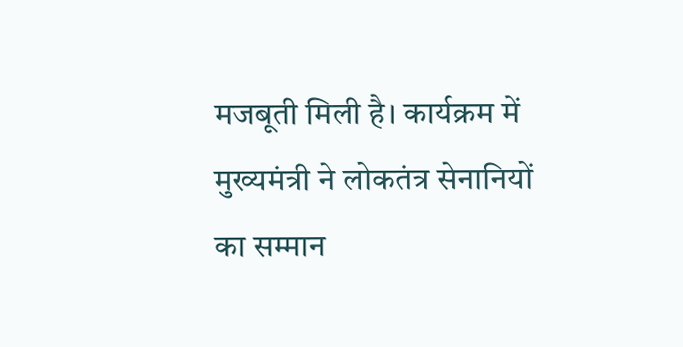मजबूती मिली है। कार्यक्रम में मुख्यमंत्री ने लोकतंत्र सेनानियों का सम्मान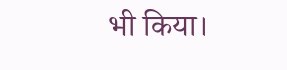भी किया।